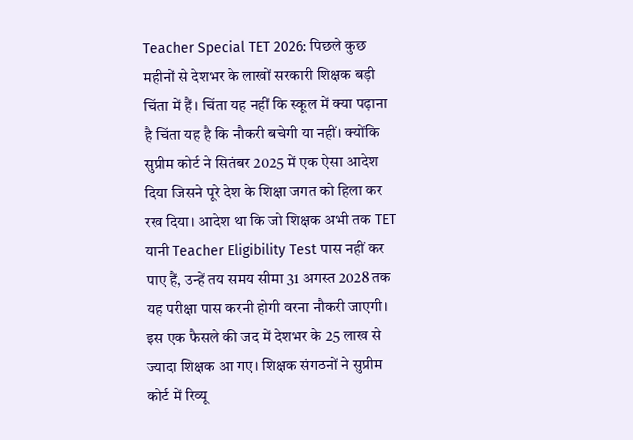Teacher Special TET 2026: पिछले कुछ महीनों से देशभर के लाखों सरकारी शिक्षक बड़ी चिंता में हैं। चिंता यह नहीं कि स्कूल में क्या पढ़ाना है चिंता यह है कि नौकरी बचेगी या नहीं। क्योंकि सुप्रीम कोर्ट ने सितंबर 2025 में एक ऐसा आदेश दिया जिसने पूरे देश के शिक्षा जगत को हिला कर रख दिया। आदेश था कि जो शिक्षक अभी तक TET यानी Teacher Eligibility Test पास नहीं कर पाए हैं, उन्हें तय समय सीमा 31 अगस्त 2028 तक यह परीक्षा पास करनी होगी वरना नौकरी जाएगी। इस एक फैसले की जद में देशभर के 25 लाख से ज्यादा शिक्षक आ गए। शिक्षक संगठनों ने सुप्रीम कोर्ट में रिव्यू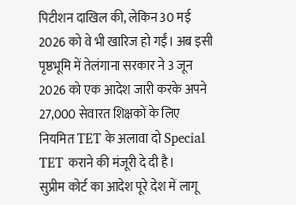पिटीशन दाखिल की, लेकिन 30 मई 2026 को वे भी खारिज हो गईं। अब इसी पृष्ठभूमि में तेलंगाना सरकार ने 3 जून 2026 को एक आदेश जारी करके अपने 27,000 सेवारत शिक्षकों के लिए नियमित TET के अलावा दो Special TET कराने की मंजूरी दे दी है।
सुप्रीम कोर्ट का आदेश पूरे देश में लागू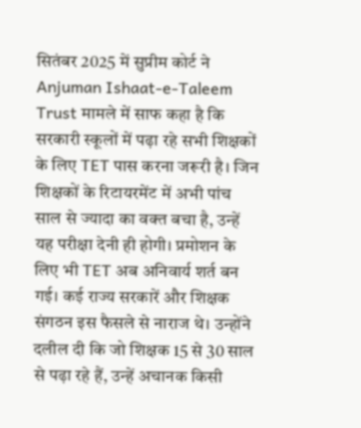सितंबर 2025 में सुप्रीम कोर्ट ने Anjuman Ishaat-e-Taleem Trust मामले में साफ कहा है कि सरकारी स्कूलों में पढ़ा रहे सभी शिक्षकों के लिए TET पास करना जरूरी है। जिन शिक्षकों के रिटायरमेंट में अभी पांच साल से ज्यादा का वक्त बचा है, उन्हें यह परीक्षा देनी ही होगी। प्रमोशन के लिए भी TET अब अनिवार्य शर्त बन गई। कई राज्य सरकारें और शिक्षक संगठन इस फैसले से नाराज थे। उन्होंने दलील दी कि जो शिक्षक 15 से 30 साल से पढ़ा रहे हैं, उन्हें अचानक किसी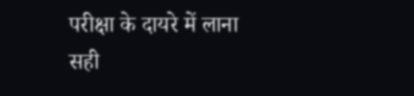परीक्षा के दायरे में लाना सही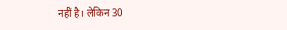नहीं है। लेकिन 30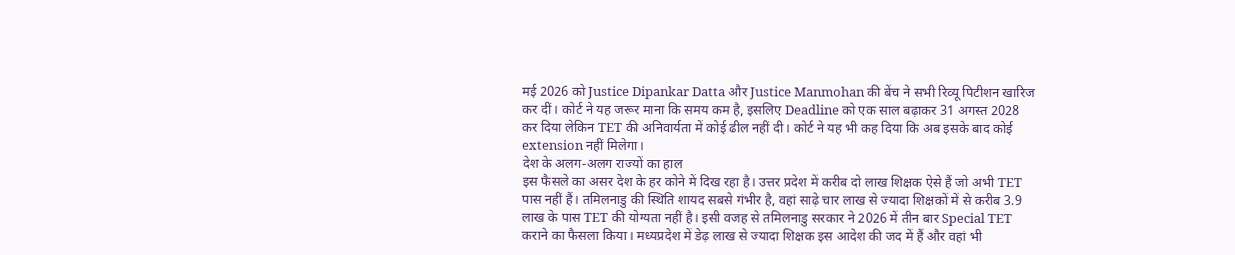मई 2026 को Justice Dipankar Datta और Justice Manmohan की बेंच ने सभी रिव्यू पिटीशन खारिज कर दीं। कोर्ट ने यह जरूर माना कि समय कम है, इसलिए Deadline को एक साल बढ़ाकर 31 अगस्त 2028 कर दिया लेकिन TET की अनिवार्यता में कोई ढील नहीं दी। कोर्ट ने यह भी कह दिया कि अब इसके बाद कोई extension नहीं मिलेगा।
देश के अलग-अलग राज्यों का हाल
इस फैसले का असर देश के हर कोने में दिख रहा है। उत्तर प्रदेश में करीब दो लाख शिक्षक ऐसे हैं जो अभी TET पास नहीं हैं। तमिलनाडु की स्थिति शायद सबसे गंभीर है, वहां साढ़े चार लाख से ज्यादा शिक्षकों में से करीब 3.9 लाख के पास TET की योग्यता नहीं है। इसी वजह से तमिलनाडु सरकार ने 2026 में तीन बार Special TET कराने का फैसला किया। मध्यप्रदेश में डेढ़ लाख से ज्यादा शिक्षक इस आदेश की जद में हैं और वहां भी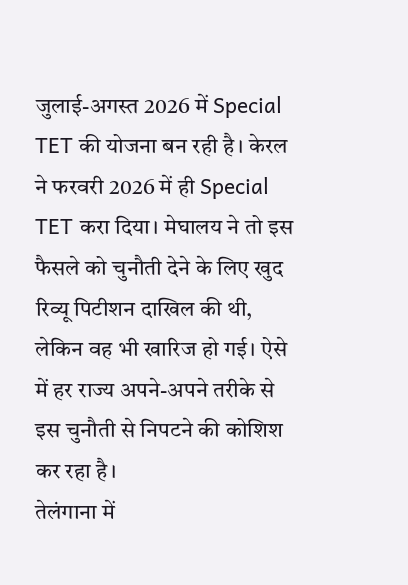जुलाई-अगस्त 2026 में Special TET की योजना बन रही है। केरल ने फरवरी 2026 में ही Special TET करा दिया। मेघालय ने तो इस फैसले को चुनौती देने के लिए खुद रिव्यू पिटीशन दाखिल की थी, लेकिन वह भी खारिज हो गई। ऐसे में हर राज्य अपने-अपने तरीके से इस चुनौती से निपटने की कोशिश कर रहा है।
तेलंगाना में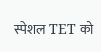स्पेशल TET को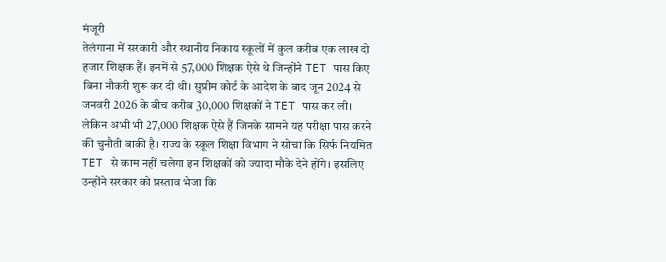मंजूरी
तेलंगाना में सरकारी और स्थानीय निकाय स्कूलों में कुल करीब एक लाख दो हजार शिक्षक हैं। इनमें से 57,000 शिक्षक ऐसे थे जिन्होंने TET पास किए बिना नौकरी शुरू कर दी थी। सुप्रीम कोर्ट के आदेश के बाद जून 2024 से जनवरी 2026 के बीच करीब 30,000 शिक्षकों ने TET पास कर ली। लेकिन अभी भी 27,000 शिक्षक ऐसे हैं जिनके सामने यह परीक्षा पास करने की चुनौती बाकी है। राज्य के स्कूल शिक्षा विभाग ने सोचा कि सिर्फ नियमित TET से काम नहीं चलेगा इन शिक्षकों को ज्यादा मौके देने होंगे। इसलिए उन्होंने सरकार को प्रस्ताव भेजा कि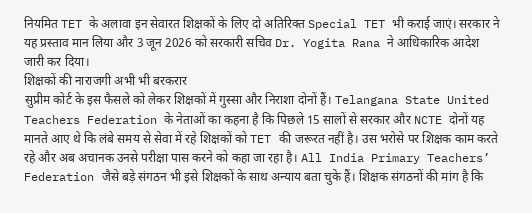नियमित TET के अलावा इन सेवारत शिक्षकों के लिए दो अतिरिक्त Special TET भी कराई जाएं। सरकार ने यह प्रस्ताव मान लिया और 3 जून 2026 को सरकारी सचिव Dr. Yogita Rana ने आधिकारिक आदेश जारी कर दिया।
शिक्षकों की नाराजगी अभी भी बरकरार
सुप्रीम कोर्ट के इस फैसले को लेकर शिक्षकों में गुस्सा और निराशा दोनों हैं। Telangana State United Teachers Federation के नेताओं का कहना है कि पिछले 15 सालों से सरकार और NCTE दोनों यह मानते आए थे कि लंबे समय से सेवा में रहे शिक्षकों को TET की जरूरत नहीं है। उस भरोसे पर शिक्षक काम करते रहे और अब अचानक उनसे परीक्षा पास करने को कहा जा रहा है। All India Primary Teachers’ Federation जैसे बड़े संगठन भी इसे शिक्षकों के साथ अन्याय बता चुके हैं। शिक्षक संगठनों की मांग है कि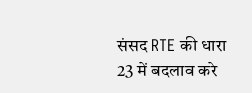संसद RTE की धारा 23 में बदलाव करे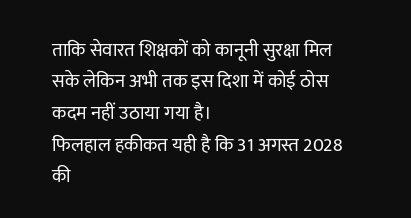ताकि सेवारत शिक्षकों को कानूनी सुरक्षा मिल सके लेकिन अभी तक इस दिशा में कोई ठोस कदम नहीं उठाया गया है।
फिलहाल हकीकत यही है कि 31 अगस्त 2028 की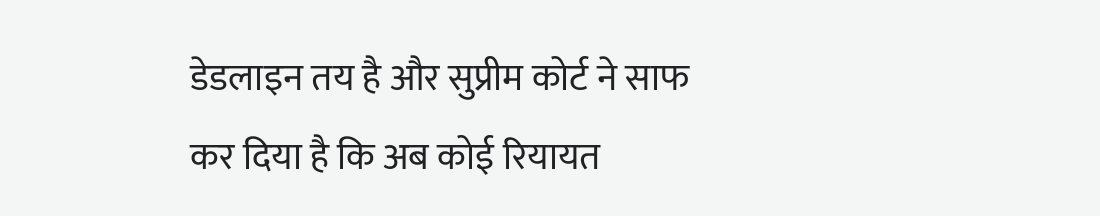डेडलाइन तय है और सुप्रीम कोर्ट ने साफ कर दिया है कि अब कोई रियायत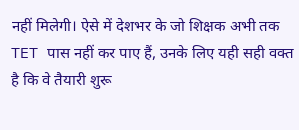नहीं मिलेगी। ऐसे में देशभर के जो शिक्षक अभी तक TET पास नहीं कर पाए हैं, उनके लिए यही सही वक्त है कि वे तैयारी शुरू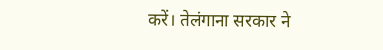करें। तेलंगाना सरकार ने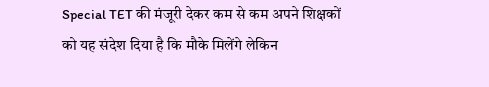Special TET की मंजूरी देकर कम से कम अपने शिक्षकों को यह संदेश दिया है कि मौके मिलेंगे लेकिन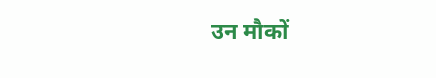उन मौकों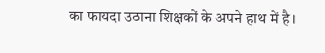का फायदा उठाना शिक्षकों के अपने हाथ में है।